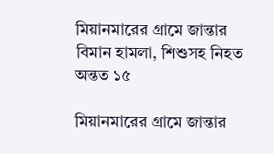মিয়ানমারের গ্রামে জান্তার বিমান হামলা, শিশুসহ নিহত অন্তত ১৫

মিয়ানমারের গ্রামে জান্তার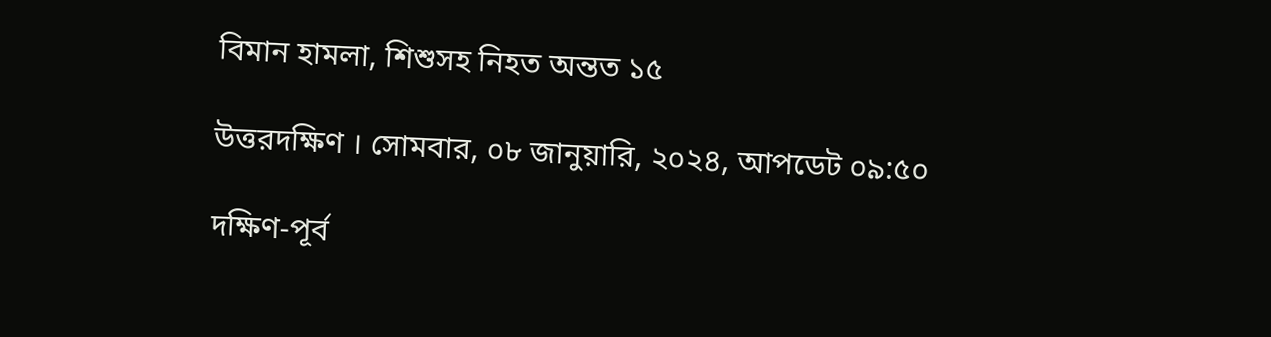বিমান হামলা, শিশুসহ নিহত অন্তত ১৫

উত্তরদক্ষিণ । সোমবার, ০৮ জানুয়ারি, ২০২৪, আপডেট ০৯:৫০

দক্ষিণ-পূর্ব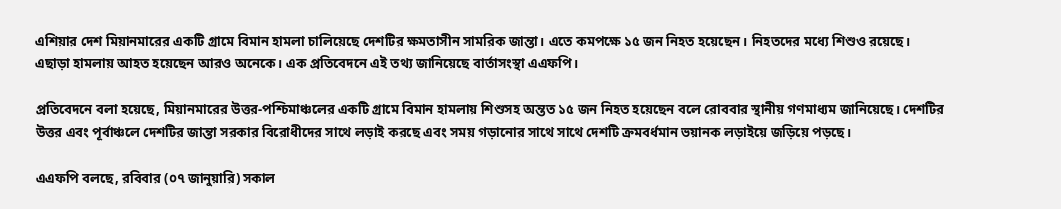এশিয়ার দেশ মিয়ানমারের একটি গ্রামে বিমান হামলা চালিয়েছে দেশটির ক্ষমতাসীন সামরিক জান্তা। এতে কমপক্ষে ১৫ জন নিহত হয়েছেন। নিহতদের মধ্যে শিশুও রয়েছে। এছাড়া হামলায় আহত হয়েছেন আরও অনেকে। এক প্রতিবেদনে এই তথ্য জানিয়েছে বার্তাসংস্থা এএফপি।

প্রতিবেদনে বলা হয়েছে, মিয়ানমারের উত্তর-পশ্চিমাঞ্চলের একটি গ্রামে বিমান হামলায় শিশুসহ অন্তত ১৫ জন নিহত হয়েছেন বলে রোববার স্থানীয় গণমাধ্যম জানিয়েছে। দেশটির উত্তর এবং পূর্বাঞ্চলে দেশটির জান্তা সরকার বিরোধীদের সাথে লড়াই করছে এবং সময় গড়ানোর সাথে সাথে দেশটি ক্রমবর্ধমান ভয়ানক লড়াইয়ে জড়িয়ে পড়ছে।

এএফপি বলছে, রবিবার (০৭ জানুয়ারি) সকাল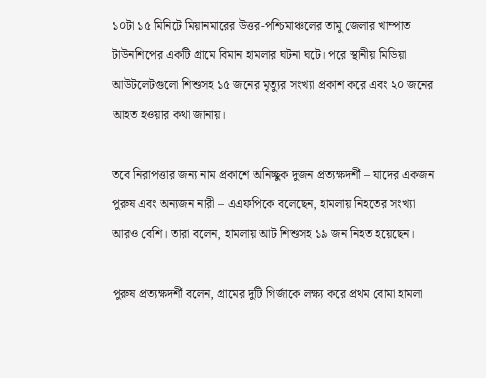১০টা ১৫ মিনিটে মিয়ানমারের উত্তর-পশ্চিমাঞ্চলের তামু জেলার খাম্পাত টাউনশিপের একটি গ্রামে বিমান হামলার ঘটনা ঘটে। পরে স্থানীয় মিডিয়া আউটলেটগুলো শিশুসহ ১৫ জনের মৃত্যুর সংখ্যা প্রকাশ করে এবং ২০ জনের আহত হওয়ার কথা জানায়।

তবে নিরাপত্তার জন্য নাম প্রকাশে অনিচ্ছুক দুজন প্রত্যক্ষদর্শী – যাদের একজন পুরুষ এবং অন্যজন নারী – এএফপিকে বলেছেন, হামলায় নিহতের সংখ্যা আরও বেশি। তারা বলেন, হামলায় আট শিশুসহ ১৯ জন নিহত হয়েছেন।

পুরুষ প্রত্যক্ষদর্শী বলেন, গ্রামের দুটি গির্জাকে লক্ষ্য করে প্রথম বোমা হামলা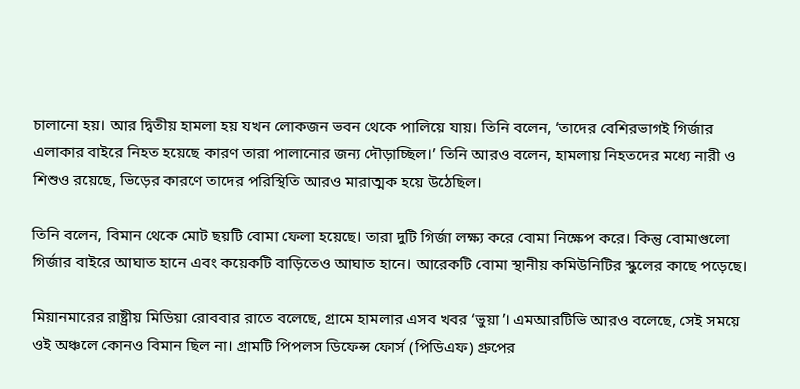চালানো হয়। আর দ্বিতীয় হামলা হয় যখন লোকজন ভবন থেকে পালিয়ে যায়। তিনি বলেন, ‘তাদের বেশিরভাগই গির্জার এলাকার বাইরে নিহত হয়েছে কারণ তারা পালানোর জন্য দৌড়াচ্ছিল।’ তিনি আরও বলেন, হামলায় নিহতদের মধ্যে নারী ও শিশুও রয়েছে, ভিড়ের কারণে তাদের পরিস্থিতি আরও মারাত্মক হয়ে উঠেছিল।

তিনি বলেন, বিমান থেকে মোট ছয়টি বোমা ফেলা হয়েছে। তারা দুটি গির্জা লক্ষ্য করে বোমা নিক্ষেপ করে। কিন্তু বোমাগুলো গির্জার বাইরে আঘাত হানে এবং কয়েকটি বাড়িতেও আঘাত হানে। আরেকটি বোমা স্থানীয় কমিউনিটির স্কুলের কাছে পড়েছে।

মিয়ানমারের রাষ্ট্রীয় মিডিয়া রোববার রাতে বলেছে, গ্রামে হামলার এসব খবর ‘ভুয়া’। এমআরটিভি আরও বলেছে, সেই সময়ে ওই অঞ্চলে কোনও বিমান ছিল না। গ্রামটি পিপলস ডিফেন্স ফোর্স (পিডিএফ) গ্রুপের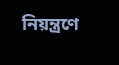নিয়ন্ত্রণে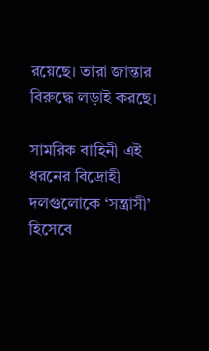রয়েছে। তারা জান্তার বিরুদ্ধে লড়াই করছে।

সামরিক বাহিনী এই ধরনের বিদ্রোহী দলগুলোকে ‘সন্ত্রাসী’ হিসেবে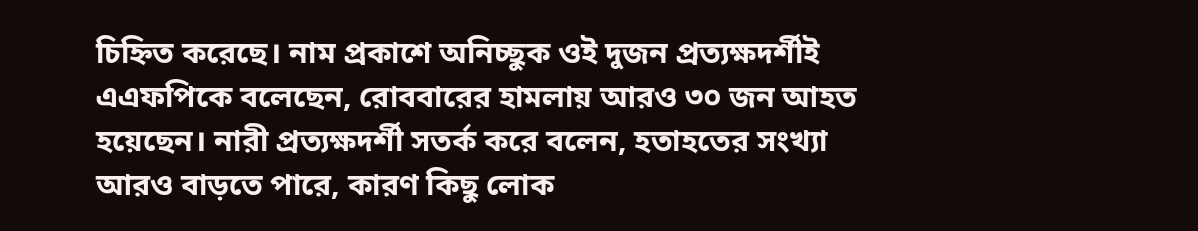চিহ্নিত করেছে। নাম প্রকাশে অনিচ্ছুক ওই দুজন প্রত্যক্ষদর্শীই এএফপিকে বলেছেন, রোববারের হামলায় আরও ৩০ জন আহত হয়েছেন। নারী প্রত্যক্ষদর্শী সতর্ক করে বলেন, হতাহতের সংখ্যা আরও বাড়তে পারে, কারণ কিছু লোক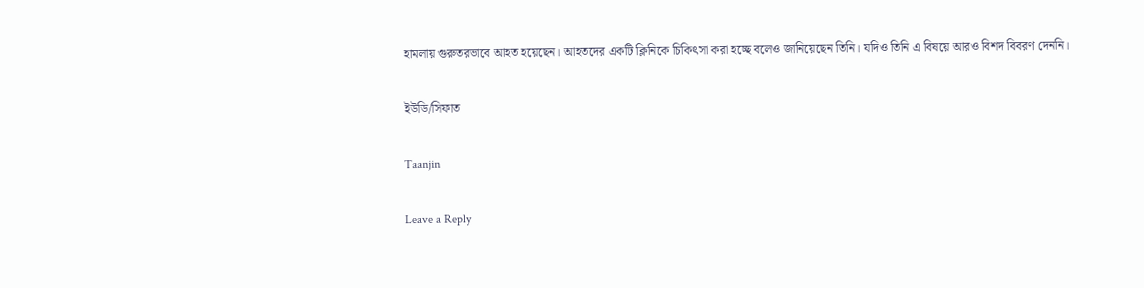হামলায় গুরুতরভাবে আহত হয়েছেন। আহতদের একটি ক্লিনিকে চিকিৎসা করা হচ্ছে বলেও জানিয়েছেন তিনি। যদিও তিনি এ বিষয়ে আরও বিশদ বিবরণ দেননি।

ইউডি/সিফাত

Taanjin

Leave a Reply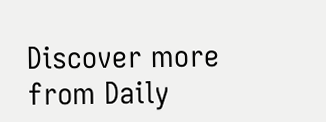Discover more from Daily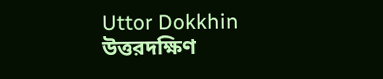Uttor Dokkhin উত্তরদক্ষিণ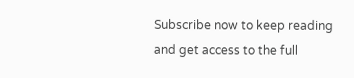Subscribe now to keep reading and get access to the full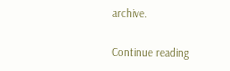archive.

Continue reading